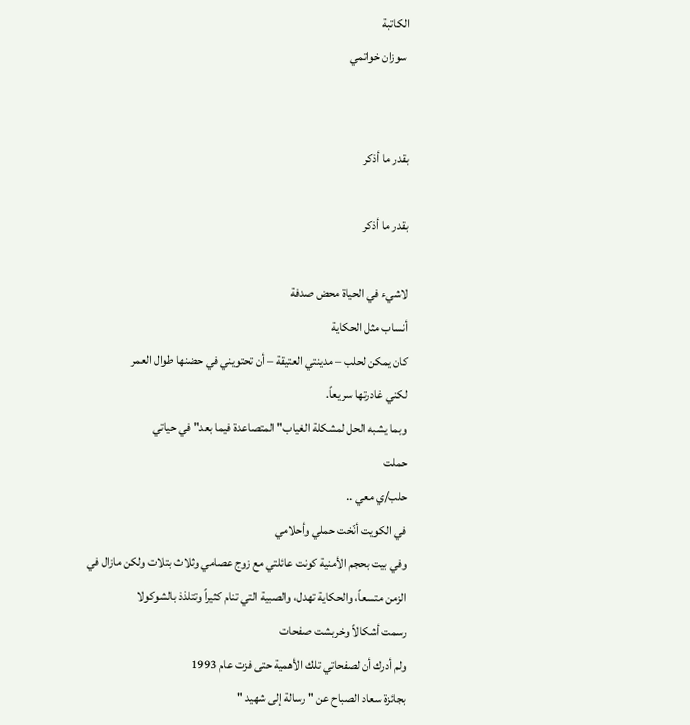الكاتبة
 سوزان خواتمي


بقدر ما أذكر

بقدر ما أذكر

لاشيء في الحياة محض صدفة
أنساب مثل الحكاية
كان يمكن لحلب – مدينتي العتيقة – أن تحتويني في حضنها طوال العمر
لكني غادرتها سريعاً.
وبما يشبه الحل لمشكلة الغياب" المتصاعدة فيما بعد" في حياتي
حملت
حلب/ي معي ..
في الكويت أنّخت حملي وأحلامي
وفي بيت بحجم الأمنية كونت عائلتي مع زوج عصامي وثلاث بتلات ولكن مازال في الزمن متسعاً، والحكاية تهدل، والصبية التي تنام كثيراً وتتلذذ بالشوكولا
رسمت أشكالاً وخربشت صفحات
ولم أدرك أن لصفحاتي تلك الأهمية حتى فزت عام 1993
بجائزة سعاد الصباح عن " رسالة إلى شهيد "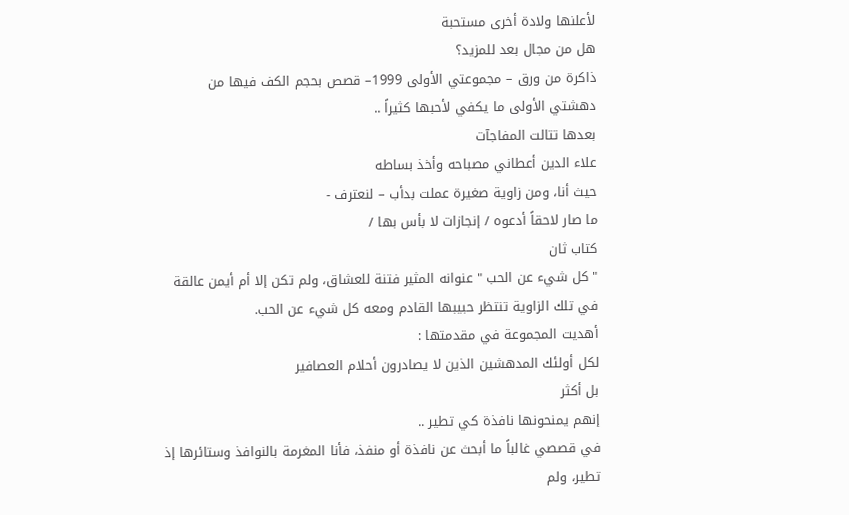لأعلنها ولادة أخرى مستحبة
هل من مجال بعد للمزيد؟
ذاكرة من ورق – مجموعتي الأولى 1999– قصص بحجم الكف فيها من دهشتي الأولى ما يكفي لأحبها كثيراً ..
بعدها تتالت المفاجآت
علاء الدين أعطاني مصباحه وأخذ بساطه
حيث أنا، ومن زاوية صغيرة عملت بدأب – لنعترف -
ما صار لاحقاً أدعوه / إنجازات لا بأس بها /
كتاب ثان
" كل شيء عن الحب " عنوانه المثير فتنة للعشاق، ولم تكن إلا أم أيمن عالقة في تلك الزاوية تنتظر حبيبها القادم ومعه كل شيء عن الحب.
أهديت المجموعة في مقدمتها :
لكل أولئك المدهشين الذين لا يصادرون أحلام العصافير
بل أكثر
إنهم يمنحونها نافذة كي تطير ..
في قصصي غالباً ما أبحث عن نافذة أو منفذ، فأنا المغرمة بالنوافذ وستائرها إذ تطير، ولم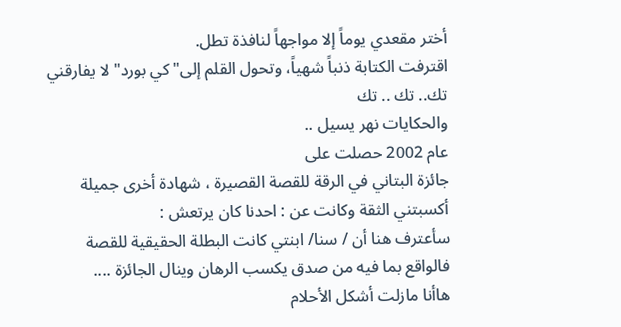أختر مقعدي يوماً إلا مواجهاً لنافذة تطل.
اقترفت الكتابة ذنباً شهياً، وتحول القلم إلى" كي بورد" لا يفارقني
تك.. تك .. تك
والحكايات نهر يسيل ..
عام 2002 حصلت على
جائزة البتاني في الرقة للقصة القصيرة ، شهادة أخرى جميلة أكسبتني الثقة وكانت عن : احدنا كان يرتعش :
سأعترف هنا أن / سنا/ ابنتي كانت البطلة الحقيقية للقصة
فالواقع بما فيه من صدق يكسب الرهان وينال الجائزة ....
هاأنا مازلت أشكل الأحلام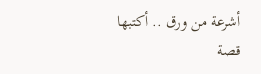أشرعة من ورق .. أكتبها
قصة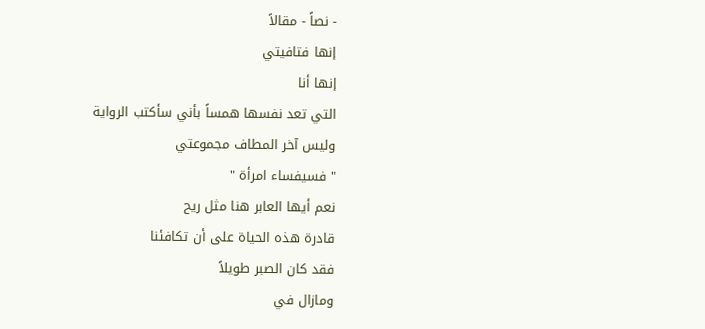- نصاً - مقالاً
إنها فتافيتي
إنها أنا
التي تعد نفسها همساً بأني سأكتب الرواية
وليس آخر المطاف مجموعتي
" فسيفساء امرأة "
نعم أيها العابر هنا مثل ريح
قادرة هذه الحياة على أن تكافئنا
فقد كان الصبر طويلاً
ومازال في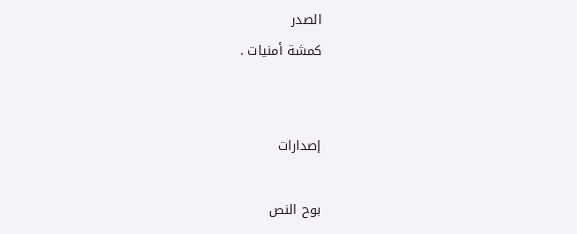الصدر
كمشة أمنيات .


إصدارات

بوح النص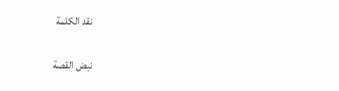نقد الكلمة

نبض القصة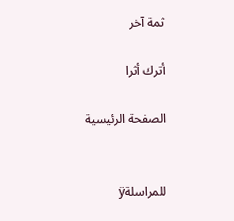ثمة آخر

أترك أثرا

الصفحة الرئيسية


للمراسلةÿ